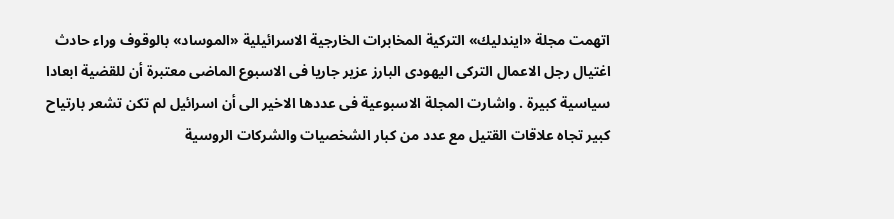اتهمت مجلة «ايندليك» التركية المخابرات الخارجية الاسرائيلية «الموساد» بالوقوف وراء حادث اغتيال رجل الاعمال التركى اليهودى البارز عزير جاريا فى الاسبوع الماضى معتبرة أن للقضية ابعادا سياسية كبيرة . واشارت المجلة الاسبوعية فى عددها الاخير الى أن اسرائيل لم تكن تشعر بارتياح كبير تجاه علاقات القتيل مع عدد من كبار الشخصيات والشركات الروسية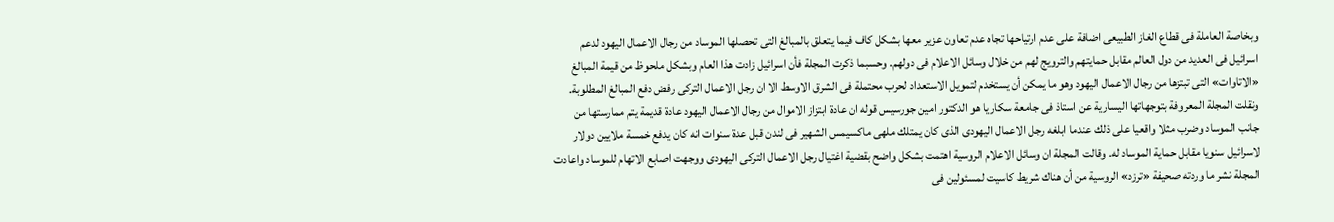وبخاصة العاملة فى قطاع الغاز الطبيعى اضافة على عدم ارتياحها تجاه عدم تعاون عزير معها بشكل كاف فيما يتعلق بالمبالغ التى تحصلها الموساد من رجال الاعمال اليهود لدعم اسرائيل فى العديد من دول العالم مقابل حمايتهم والترويج لهم من خلال وسائل الاعلام فى دولهم. وحسبما ذكرت المجلة فأن اسرائيل زادت هذا العام وبشكل ملحوظ من قيمة المبالغ «الاتاوات» التى تبتزها من رجال الاعمال اليهود وهو ما يمكن أن يستخدم لتمويل الاستعداد لحرب محتملة فى الشرق الاوسط الا ان رجل الاعمال التركى رفض دفع المبالغ المطلوبة. ونقلت المجلة المعروفة بتوجهاتها اليسارية عن استاذ فى جامعة سكاريا هو الدكتور امين جورسيس قوله ان عادة ابتزاز الاموال من رجال الاعمال اليهود عادة قديمة يتم ممارستها من جانب الموساد وضرب مثلا واقعيا على ذلك عندما ابلغه رجل الاعمال اليهودى الذى كان يمتلك ملهى ماكسيمس الشهير فى لندن قبل عدة سنوات انه كان يدفع خمسة ملايين دولار لاسرائيل سنويا مقابل حماية الموساد له. وقالت المجلة ان وسائل الاعلام الروسية اهتمت بشكل واضح بقضية اغتيال رجل الاعمال التركى اليهودى ووجهت اصابع الاتهام للموساد واعادت المجلة نشر ما وردته صحيفة «ترزد» الروسية من أن هناك شريط كاسيت لمسئولين فى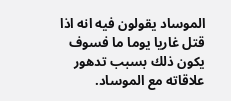الموساد يقولون فيه انه اذا قتل غاريا يوما ما فسوف يكون ذلك بسبب تدهور علاقاته مع الموساد.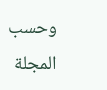وحسب المجلة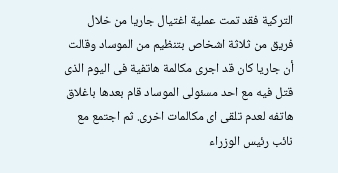التركية فقد تمت عملية اغتيال جاريا من خلال فريق من ثلاثة اشخاص بتنظيم من الموساد وقالت أن جاريا كان قد اجرى مكالمة هاتفية فى اليوم الذى قتل فيه مع احد مسئولى الموساد قام بعدها باغلاق هاتفه لعدم تلقى اى مكالمات اخرى. ثم اجتمع مع نائب رئيس الوزراء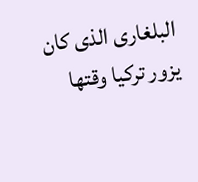البلغارى الذى كان يزور تركيا وقتها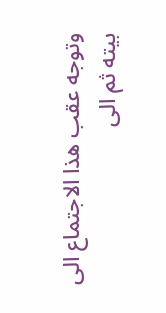وتوجه عقب هذا الاجتماع الى بيته ثم الى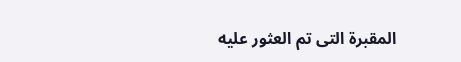المقبرة التى تم العثور عليه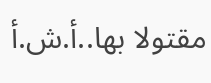مقتولا بها..أ.ش.أ